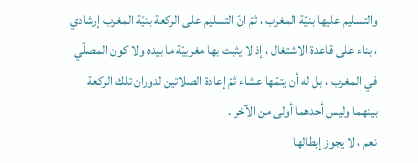والتسليم عليها بنيّة المغرب ، ثمّ انّ التسليم على الركعة بنيّة المغرب إرشادي ، بناء على قاعدة الاشتغال ، إذ لا يثبت بها مغربيّة ما بيده ولا كون المصلّي في المغرب ، بل له أن يتمّها عشاء ثمّ إعادة الصلاتين لدوران تلك الركعة بينهما وليس أحدهما أولى من الآخر .
نعم ، لا يجوز إبطالها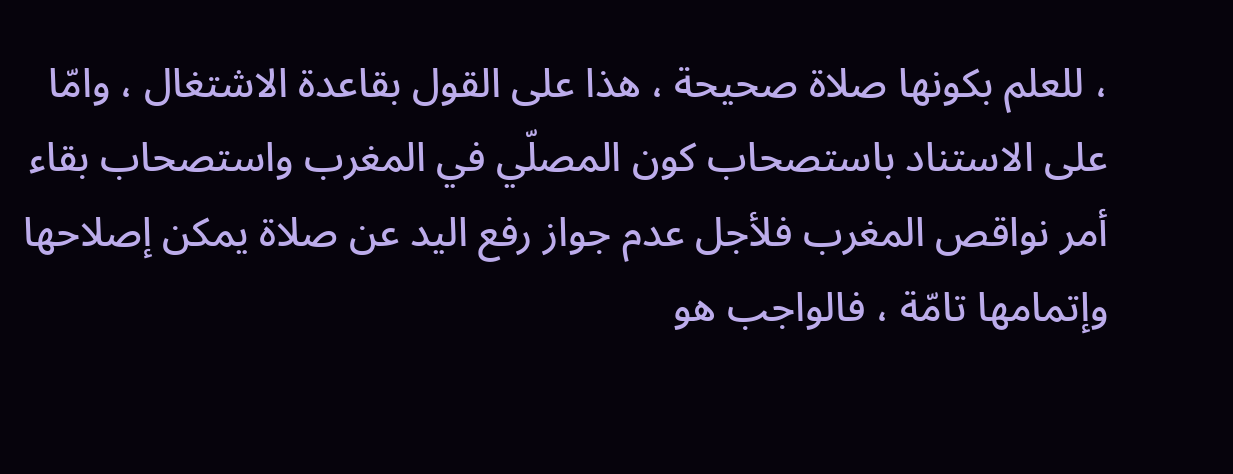، للعلم بكونها صلاة صحيحة ، هذا على القول بقاعدة الاشتغال ، وامّا على الاستناد باستصحاب كون المصلّي في المغرب واستصحاب بقاء أمر نواقص المغرب فلأجل عدم جواز رفع اليد عن صلاة يمكن إصلاحها وإتمامها تامّة ، فالواجب هو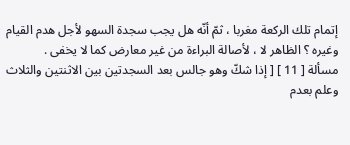إتمام تلك الركعة مغربا ، ثمّ أنّه هل يجب سجدة السهو لأجل هدم القيام وغيره ؟ الظاهر لا ، لأصالة البراءة من غير معارض كما لا يخفى .
مسألة [ 11 ] [ إذا شكّ وهو جالس بعد السجدتين بين الاثنتين والثلاث وعلم بعدم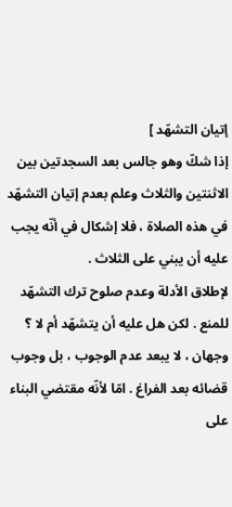إتيان التشهّد ]
إذا شكّ وهو جالس بعد السجدتين بين الاثنتين والثلاث وعلم بعدم إتيان التشهّد في هذه الصلاة ، فلا إشكال في أنّه يجب عليه أن يبني على الثلاث .
لإطلاق الأدلة وعدم صلوح ترك التشهّد للمنع . لكن هل عليه أن يتشهّد أم لا ؟
وجهان ، لا يبعد عدم الوجوب ، بل وجوب قضائه بعد الفراغ . امّا لأنّه مقتضي البناء على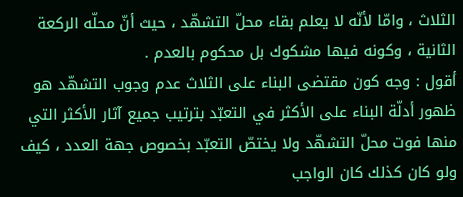الثلاث ، وامّا لأنّه لا يعلم بقاء محلّ التشهّد ، حيث أنّ محلّه الركعة الثانية ، وكونه فيها مشكوك بل محكوم بالعدم .
أقول : وجه كون مقتضى البناء على الثلاث عدم وجوب التشهّد هو ظهور أدلّة البناء على الأكثر في التعبّد بترتيب جميع آثار الأكثر التي منها فوت محلّ التشهّد ولا يختصّ التعبّد بخصوص جهة العدد ، كيف ولو كان كذلك كان الواجب